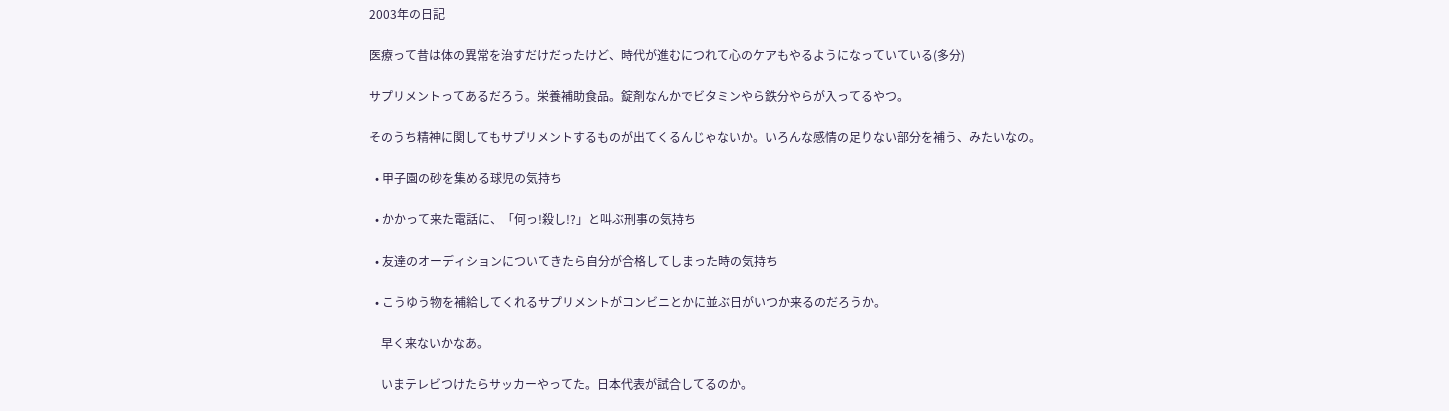2003年の日記

医療って昔は体の異常を治すだけだったけど、時代が進むにつれて心のケアもやるようになっていている(多分)

サプリメントってあるだろう。栄養補助食品。錠剤なんかでビタミンやら鉄分やらが入ってるやつ。

そのうち精神に関してもサプリメントするものが出てくるんじゃないか。いろんな感情の足りない部分を補う、みたいなの。

  • 甲子園の砂を集める球児の気持ち

  • かかって来た電話に、「何っ!殺し!?」と叫ぶ刑事の気持ち

  • 友達のオーディションについてきたら自分が合格してしまった時の気持ち

  • こうゆう物を補給してくれるサプリメントがコンビニとかに並ぶ日がいつか来るのだろうか。

    早く来ないかなあ。

    いまテレビつけたらサッカーやってた。日本代表が試合してるのか。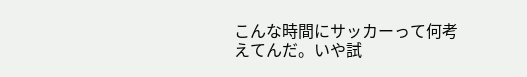こんな時間にサッカーって何考えてんだ。いや試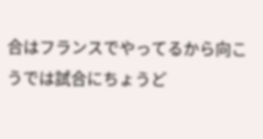合はフランスでやってるから向こうでは試合にちょうど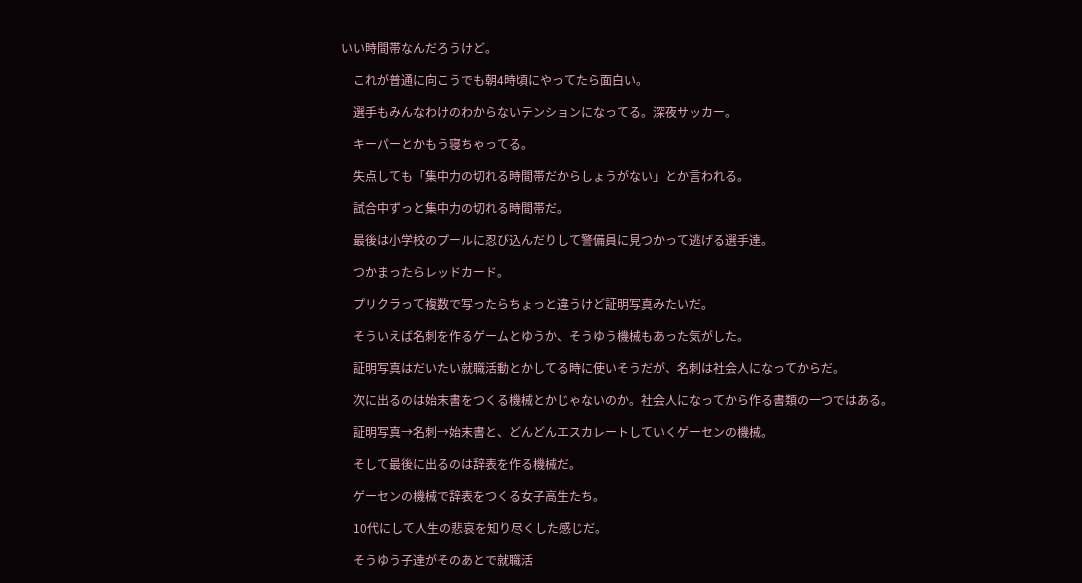いい時間帯なんだろうけど。

    これが普通に向こうでも朝4時頃にやってたら面白い。

    選手もみんなわけのわからないテンションになってる。深夜サッカー。

    キーパーとかもう寝ちゃってる。

    失点しても「集中力の切れる時間帯だからしょうがない」とか言われる。

    試合中ずっと集中力の切れる時間帯だ。

    最後は小学校のプールに忍び込んだりして警備員に見つかって逃げる選手達。

    つかまったらレッドカード。

    プリクラって複数で写ったらちょっと違うけど証明写真みたいだ。

    そういえば名刺を作るゲームとゆうか、そうゆう機械もあった気がした。

    証明写真はだいたい就職活動とかしてる時に使いそうだが、名刺は社会人になってからだ。

    次に出るのは始末書をつくる機械とかじゃないのか。社会人になってから作る書類の一つではある。

    証明写真→名刺→始末書と、どんどんエスカレートしていくゲーセンの機械。

    そして最後に出るのは辞表を作る機械だ。

    ゲーセンの機械で辞表をつくる女子高生たち。

    10代にして人生の悲哀を知り尽くした感じだ。

    そうゆう子達がそのあとで就職活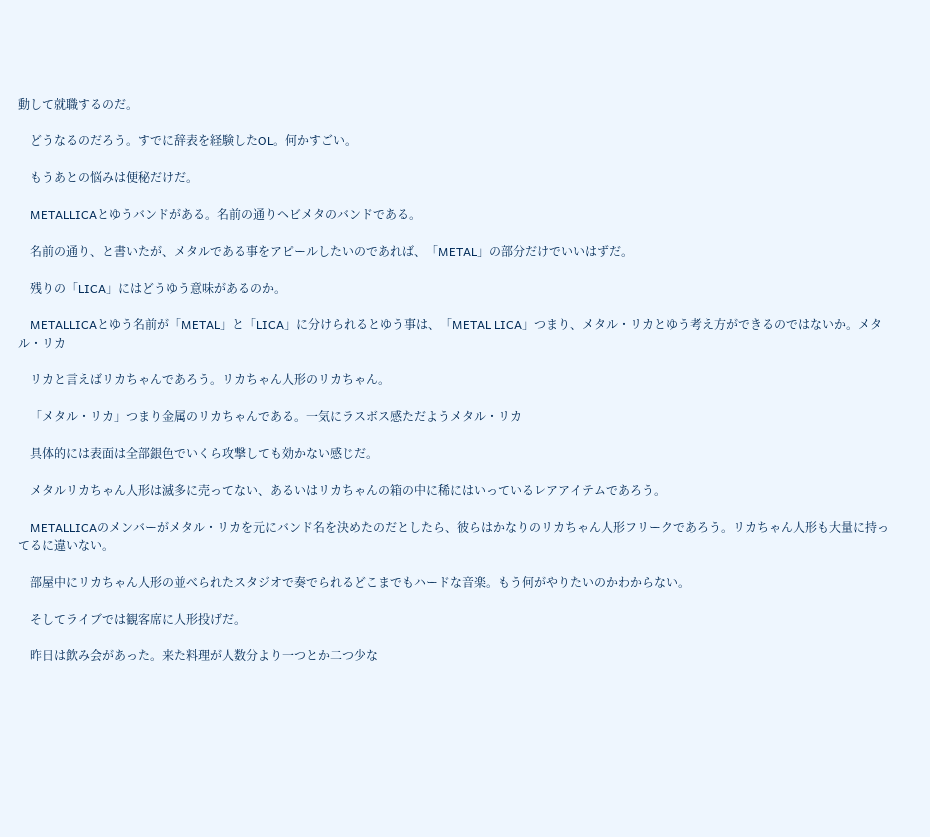動して就職するのだ。

    どうなるのだろう。すでに辞表を経験したOL。何かすごい。

    もうあとの悩みは便秘だけだ。

    METALLICAとゆうバンドがある。名前の通りヘビメタのバンドである。

    名前の通り、と書いたが、メタルである事をアピールしたいのであれば、「METAL」の部分だけでいいはずだ。

    残りの「LICA」にはどうゆう意味があるのか。

    METALLICAとゆう名前が「METAL」と「LICA」に分けられるとゆう事は、「METAL LICA」つまり、メタル・リカとゆう考え方ができるのではないか。メタル・リカ

    リカと言えばリカちゃんであろう。リカちゃん人形のリカちゃん。

    「メタル・リカ」つまり金属のリカちゃんである。一気にラスボス感ただようメタル・リカ

    具体的には表面は全部銀色でいくら攻撃しても効かない感じだ。

    メタルリカちゃん人形は滅多に売ってない、あるいはリカちゃんの箱の中に稀にはいっているレアアイテムであろう。

    METALLICAのメンバーがメタル・リカを元にバンド名を決めたのだとしたら、彼らはかなりのリカちゃん人形フリークであろう。リカちゃん人形も大量に持ってるに違いない。

    部屋中にリカちゃん人形の並べられたスタジオで奏でられるどこまでもハードな音楽。もう何がやりたいのかわからない。

    そしてライブでは観客席に人形投げだ。

    昨日は飲み会があった。来た料理が人数分より一つとか二つ少な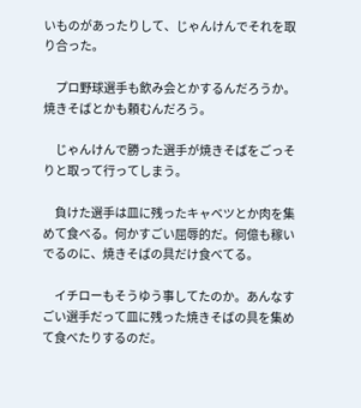いものがあったりして、じゃんけんでそれを取り合った。

    プロ野球選手も飲み会とかするんだろうか。焼きそばとかも頼むんだろう。

    じゃんけんで勝った選手が焼きそばをごっそりと取って行ってしまう。

    負けた選手は皿に残ったキャベツとか肉を集めて食べる。何かすごい屈辱的だ。何億も稼いでるのに、焼きそばの具だけ食べてる。

    イチローもそうゆう事してたのか。あんなすごい選手だって皿に残った焼きそばの具を集めて食べたりするのだ。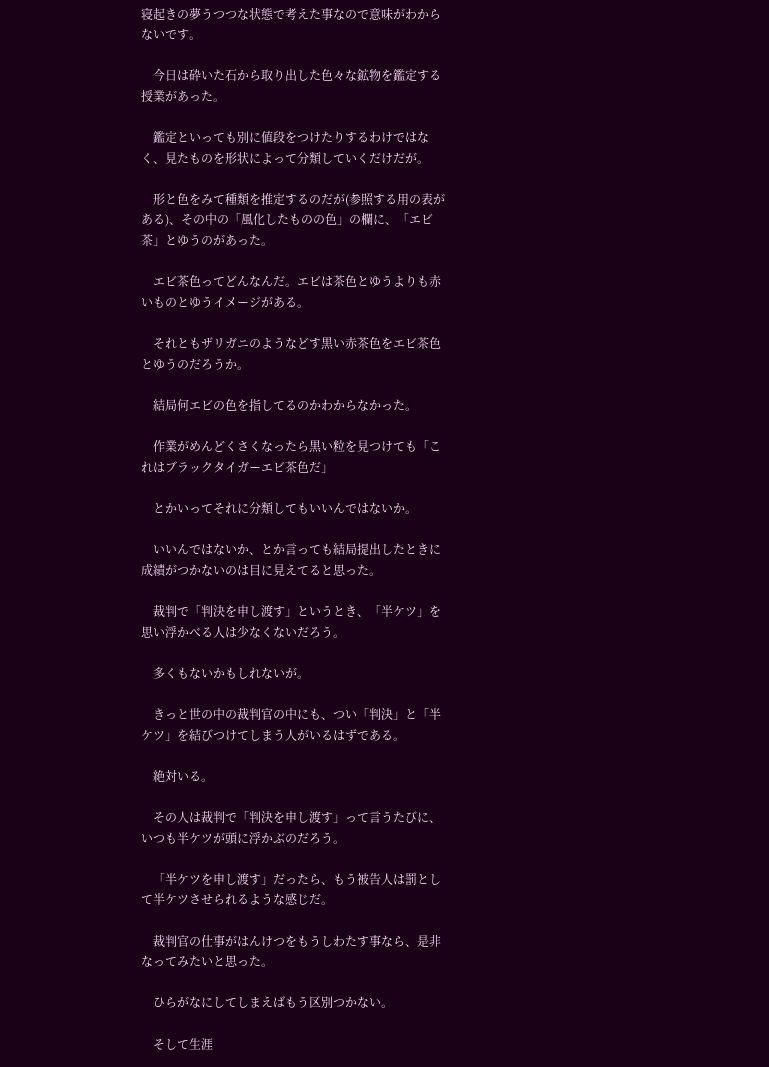寝起きの夢うつつな状態で考えた事なので意味がわからないです。

    今日は砕いた石から取り出した色々な鉱物を鑑定する授業があった。

    鑑定といっても別に値段をつけたりするわけではなく、見たものを形状によって分類していくだけだが。

    形と色をみて種類を推定するのだが(参照する用の表がある)、その中の「風化したものの色」の欄に、「エビ茶」とゆうのがあった。

    エビ茶色ってどんなんだ。エビは茶色とゆうよりも赤いものとゆうイメージがある。

    それともザリガニのようなどす黒い赤茶色をエビ茶色とゆうのだろうか。

    結局何エビの色を指してるのかわからなかった。

    作業がめんどくさくなったら黒い粒を見つけても「これはブラックタイガーエビ茶色だ」

    とかいってそれに分類してもいいんではないか。

    いいんではないか、とか言っても結局提出したときに成績がつかないのは目に見えてると思った。

    裁判で「判決を申し渡す」というとき、「半ケツ」を思い浮かべる人は少なくないだろう。

    多くもないかもしれないが。

    きっと世の中の裁判官の中にも、つい「判決」と「半ケツ」を結びつけてしまう人がいるはずである。

    絶対いる。

    その人は裁判で「判決を申し渡す」って言うたびに、いつも半ケツが頭に浮かぶのだろう。

    「半ケツを申し渡す」だったら、もう被告人は罰として半ケツさせられるような感じだ。

    裁判官の仕事がはんけつをもうしわたす事なら、是非なってみたいと思った。

    ひらがなにしてしまえばもう区別つかない。

    そして生涯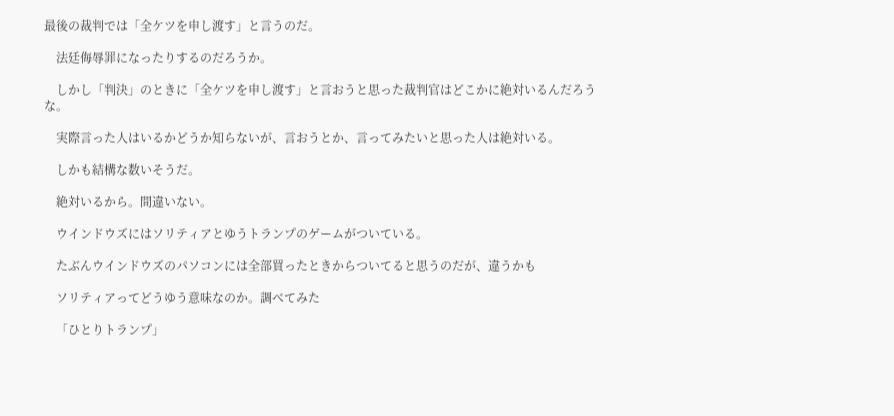最後の裁判では「全ケツを申し渡す」と言うのだ。

    法廷侮辱罪になったりするのだろうか。

    しかし「判決」のときに「全ケツを申し渡す」と言おうと思った裁判官はどこかに絶対いるんだろうな。

    実際言った人はいるかどうか知らないが、言おうとか、言ってみたいと思った人は絶対いる。

    しかも結構な数いそうだ。

    絶対いるから。間違いない。

    ウインドウズにはソリティアとゆうトランプのゲームがついている。

    たぶんウインドウズのパソコンには全部買ったときからついてると思うのだが、違うかも

    ソリティアってどうゆう意味なのか。調べてみた

    「ひとりトランプ」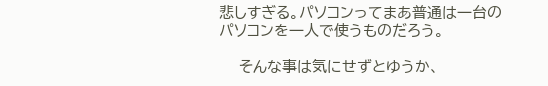悲しすぎる。パソコンってまあ普通は一台のパソコンを一人で使うものだろう。

    そんな事は気にせずとゆうか、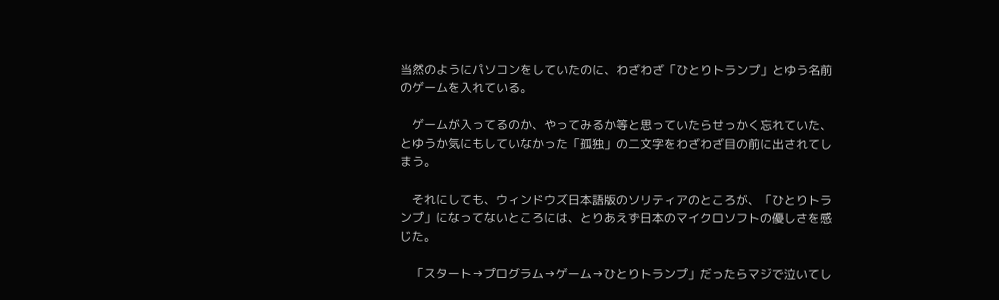当然のようにパソコンをしていたのに、わざわざ「ひとりトランプ」とゆう名前のゲームを入れている。

    ゲームが入ってるのか、やってみるか等と思っていたらせっかく忘れていた、とゆうか気にもしていなかった「孤独」の二文字をわざわざ目の前に出されてしまう。

    それにしても、ウィンドウズ日本語版のソリティアのところが、「ひとりトランプ」になってないところには、とりあえず日本のマイクロソフトの優しさを感じた。

    「スタート→プログラム→ゲーム→ひとりトランプ」だったらマジで泣いてし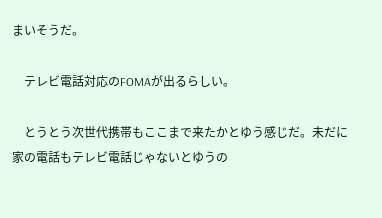まいそうだ。

    テレビ電話対応のFOMAが出るらしい。

    とうとう次世代携帯もここまで来たかとゆう感じだ。未だに家の電話もテレビ電話じゃないとゆうの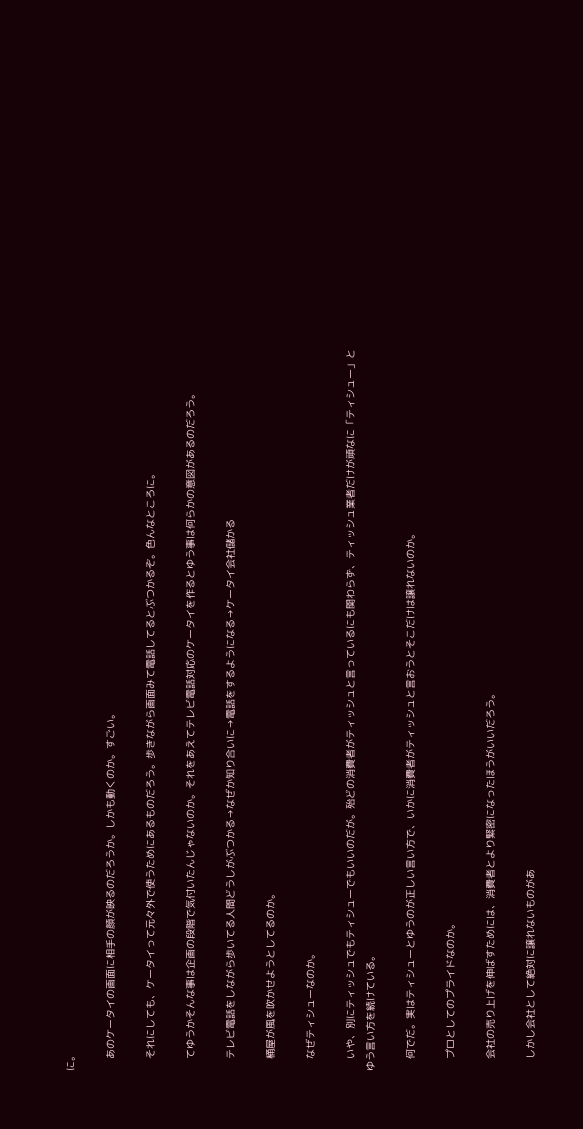に。

    あのケータイの画面に相手の顔が映るのだろうか。しかも動くのか。すごい。

    それにしても、ケータイって元々外で使うためにあるものだろう。歩きながら画面みて電話してるとぶつかるぞ。色んなところに。

    てゆうかそんな事は企画の段階で気付いたんじゃないのか。それをあえてテレビ電話対応のケータイを作るとゆう事は何らかの意図があるのだろう。

    テレビ電話をしながら歩いてる人間どうしがぶつかる→なぜか知り合いに→電話をするようになる→ケータイ会社儲かる

    桶屋が風を吹かせようとしてるのか。

    なぜティシューなのか。

    いや、別にティッシュでもティシューでもいいのだが。殆どの消費者がティッシュと言っているにも関わらず、ティッシュ業者だけが頑なに「ティシュー」とゆう言い方を続けている。

    何でだ。実はティシューとゆうのが正しい言い方で、いかに消費者がティッシュと言おうとそこだけは譲れないのか。

    プロとしてのプライドなのか。

    会社の売り上げを伸ばすためには、消費者とより緊密になったほうがいいだろう。

    しかし会社として絶対に譲れないものがあ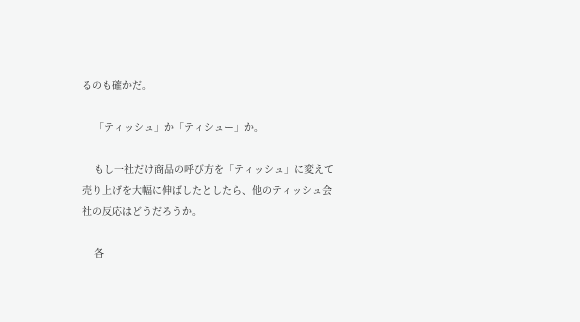るのも確かだ。

    「ティッシュ」か「ティシュー」か。

    もし一社だけ商品の呼び方を「ティッシュ」に変えて売り上げを大幅に伸ばしたとしたら、他のティッシュ会社の反応はどうだろうか。

    各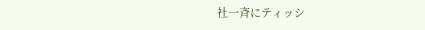社一斉にティッシ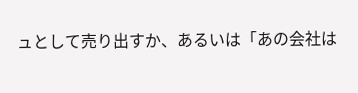ュとして売り出すか、あるいは「あの会社は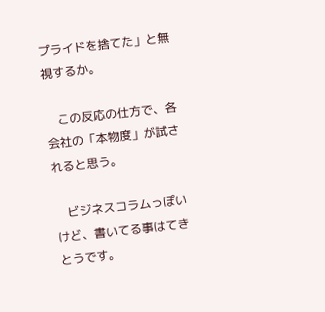プライドを捨てた」と無視するか。

    この反応の仕方で、各会社の「本物度」が試されると思う。

    ビジネスコラムっぽいけど、書いてる事はてきとうです。